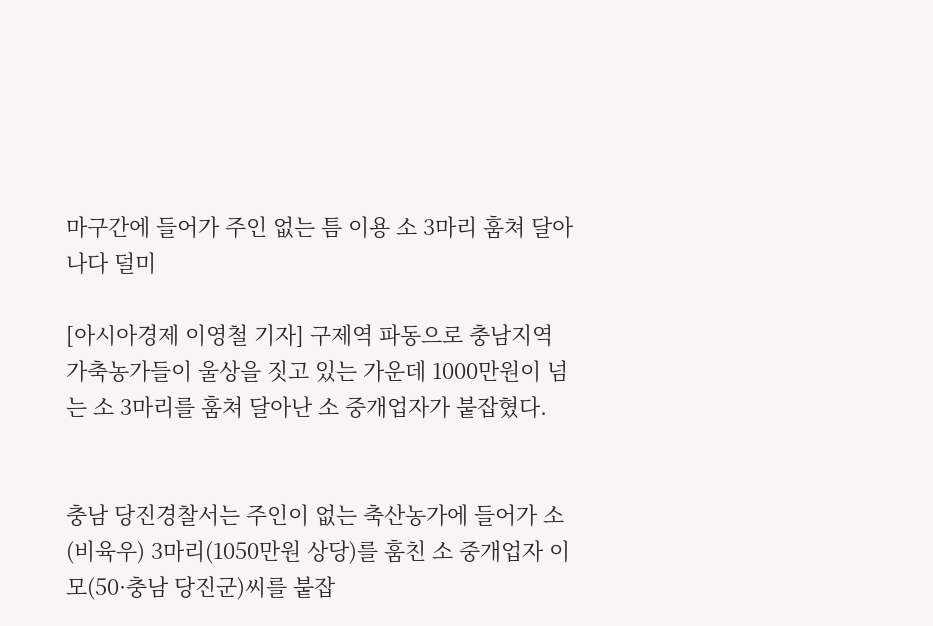마구간에 들어가 주인 없는 틈 이용 소 3마리 훔쳐 달아나다 덜미

[아시아경제 이영철 기자] 구제역 파동으로 충남지역 가축농가들이 울상을 짓고 있는 가운데 1000만원이 넘는 소 3마리를 훔쳐 달아난 소 중개업자가 붙잡혔다.


충남 당진경찰서는 주인이 없는 축산농가에 들어가 소(비육우) 3마리(1050만원 상당)를 훔친 소 중개업자 이모(50·충남 당진군)씨를 붙잡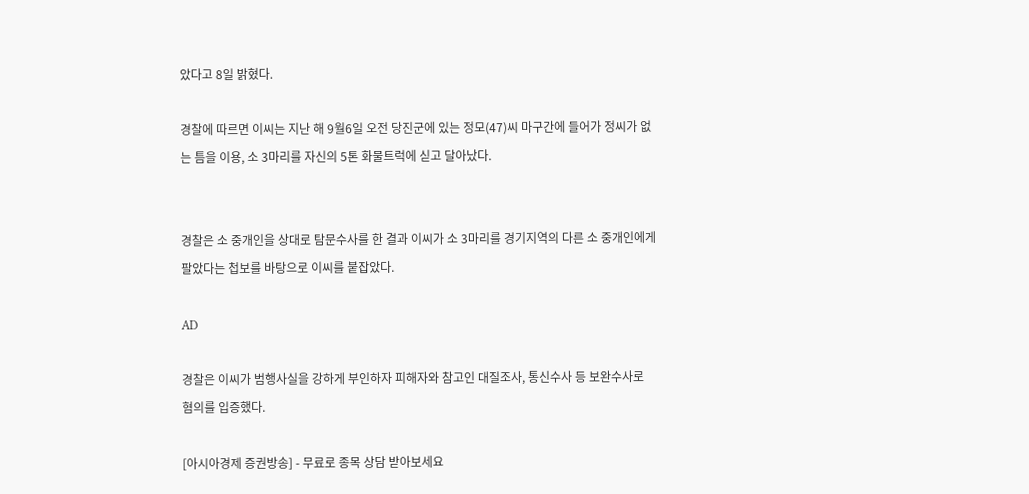았다고 8일 밝혔다.

경찰에 따르면 이씨는 지난 해 9월6일 오전 당진군에 있는 정모(47)씨 마구간에 들어가 정씨가 없는 틈을 이용, 소 3마리를 자신의 5톤 화물트럭에 싣고 달아났다.


경찰은 소 중개인을 상대로 탐문수사를 한 결과 이씨가 소 3마리를 경기지역의 다른 소 중개인에게 팔았다는 첩보를 바탕으로 이씨를 붙잡았다.

AD

경찰은 이씨가 범행사실을 강하게 부인하자 피해자와 참고인 대질조사, 통신수사 등 보완수사로 혐의를 입증했다.

[아시아경제 증권방송] - 무료로 종목 상담 받아보세요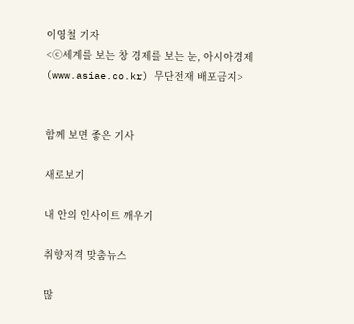이영철 기자
<ⓒ세계를 보는 창 경제를 보는 눈, 아시아경제(www.asiae.co.kr) 무단전재 배포금지>


함께 보면 좋은 기사

새로보기

내 안의 인사이트 깨우기

취향저격 맞춤뉴스

많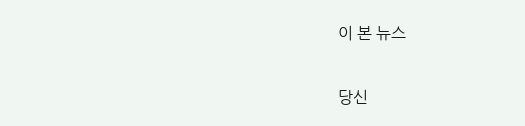이 본 뉴스

당신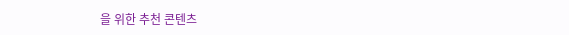을 위한 추천 콘텐츠